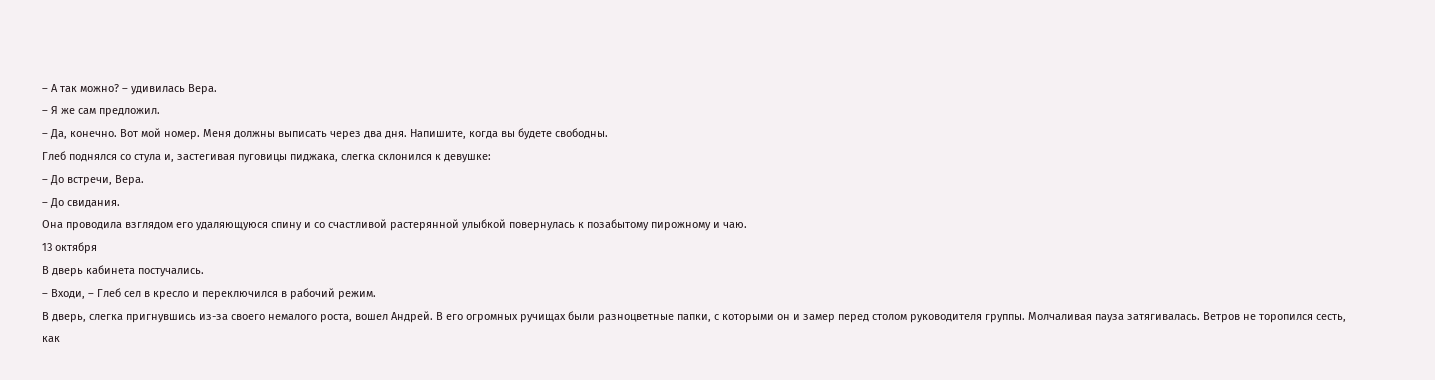– А так можно? – удивилась Вера.
– Я же сам предложил.
– Да, конечно. Вот мой номер. Меня должны выписать через два дня. Напишите, когда вы будете свободны.
Глеб поднялся со стула и, застегивая пуговицы пиджака, слегка склонился к девушке:
– До встречи, Вера.
– До свидания.
Она проводила взглядом его удаляющуюся спину и со счастливой растерянной улыбкой повернулась к позабытому пирожному и чаю.
13 октября
В дверь кабинета постучались.
– Входи, – Глеб сел в кресло и переключился в рабочий режим.
В дверь, слегка пригнувшись из-за своего немалого роста, вошел Андрей. В его огромных ручищах были разноцветные папки, с которыми он и замер перед столом руководителя группы. Молчаливая пауза затягивалась. Ветров не торопился сесть, как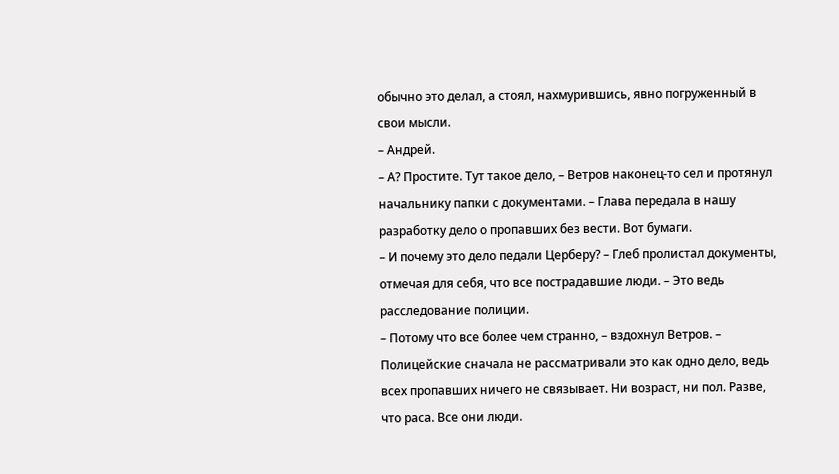обычно это делал, а стоял, нахмурившись, явно погруженный в свои мысли.
– Андрей.
– А? Простите. Тут такое дело, – Ветров наконец-то сел и протянул начальнику папки с документами. – Глава передала в нашу разработку дело о пропавших без вести. Вот бумаги.
– И почему это дело педали Церберу? – Глеб пролистал документы, отмечая для себя, что все пострадавшие люди. – Это ведь расследование полиции.
– Потому что все более чем странно, – вздохнул Ветров. – Полицейские сначала не рассматривали это как одно дело, ведь всех пропавших ничего не связывает. Ни возраст, ни пол. Разве, что раса. Все они люди.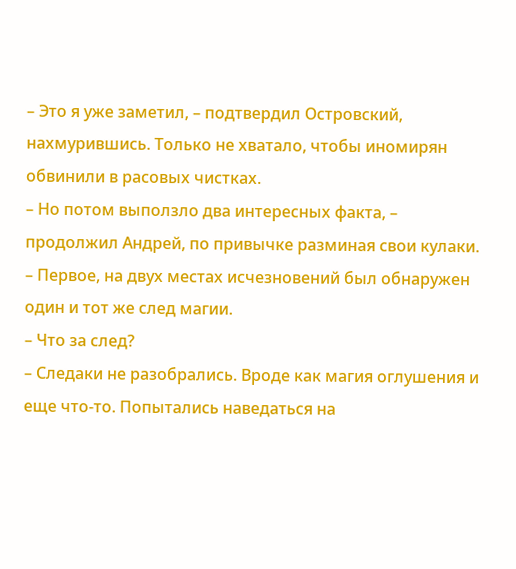– Это я уже заметил, – подтвердил Островский, нахмурившись. Только не хватало, чтобы иномирян обвинили в расовых чистках.
– Но потом выползло два интересных факта, – продолжил Андрей, по привычке разминая свои кулаки. – Первое, на двух местах исчезновений был обнаружен один и тот же след магии.
– Что за след?
– Следаки не разобрались. Вроде как магия оглушения и еще что-то. Попытались наведаться на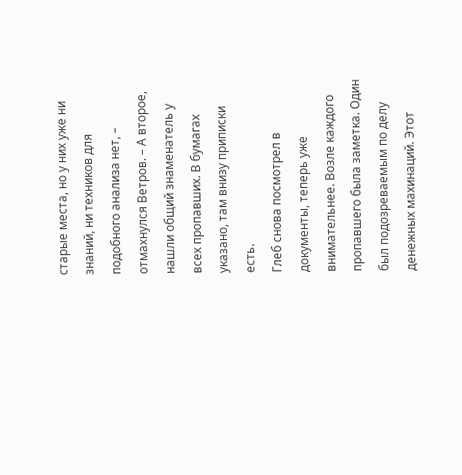старые места, но у них уже ни знаний, ни техников для подобного анализа нет, – отмахнулся Ветров. – А второе, нашли общий знаменатель у всех пропавших. В бумагах указано, там внизу приписки есть.
Глеб снова посмотрел в документы, теперь уже внимательнее. Возле каждого пропавшего была заметка. Один был подозреваемым по делу денежных махинаций. Этот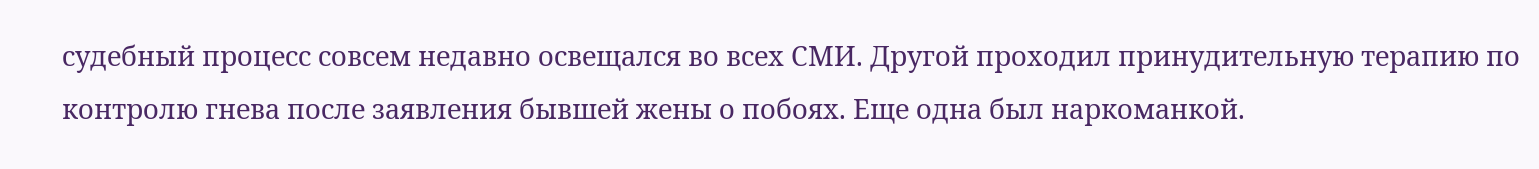судебный процесс совсем недавно освещался во всех СМИ. Другой проходил принудительную терапию по контролю гнева после заявления бывшей жены о побоях. Еще одна был наркоманкой.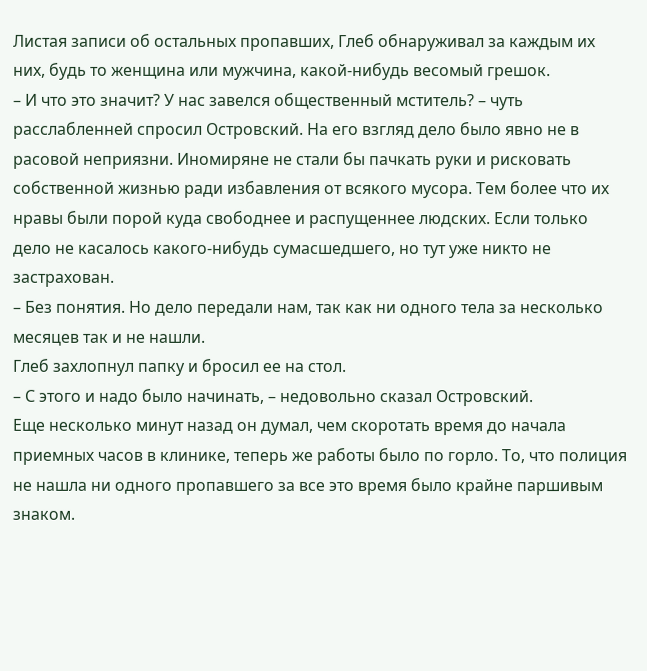Листая записи об остальных пропавших, Глеб обнаруживал за каждым их них, будь то женщина или мужчина, какой-нибудь весомый грешок.
– И что это значит? У нас завелся общественный мститель? – чуть расслабленней спросил Островский. На его взгляд дело было явно не в расовой неприязни. Иномиряне не стали бы пачкать руки и рисковать собственной жизнью ради избавления от всякого мусора. Тем более что их нравы были порой куда свободнее и распущеннее людских. Если только дело не касалось какого-нибудь сумасшедшего, но тут уже никто не застрахован.
– Без понятия. Но дело передали нам, так как ни одного тела за несколько месяцев так и не нашли.
Глеб захлопнул папку и бросил ее на стол.
– С этого и надо было начинать, – недовольно сказал Островский.
Еще несколько минут назад он думал, чем скоротать время до начала приемных часов в клинике, теперь же работы было по горло. То, что полиция не нашла ни одного пропавшего за все это время было крайне паршивым знаком.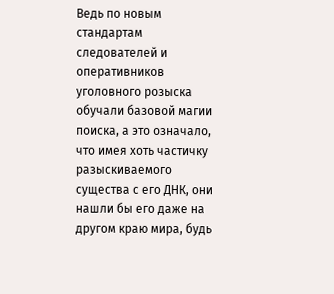Ведь по новым стандартам следователей и оперативников уголовного розыска обучали базовой магии поиска, а это означало, что имея хоть частичку разыскиваемого существа с его ДНК, они нашли бы его даже на другом краю мира, будь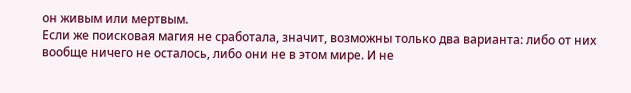он живым или мертвым.
Если же поисковая магия не сработала, значит, возможны только два варианта: либо от них вообще ничего не осталось, либо они не в этом мире. И не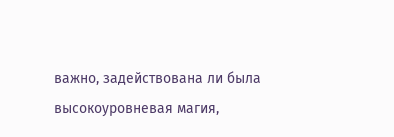важно, задействована ли была высокоуровневая магия,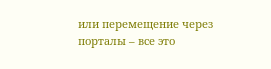или перемещение через порталы – все это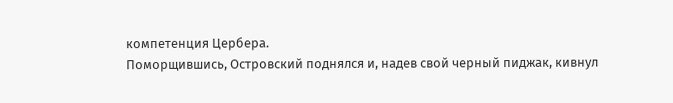компетенция Цербера.
Поморщившись, Островский поднялся и, надев свой черный пиджак, кивнул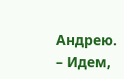Андрею.
– Идем,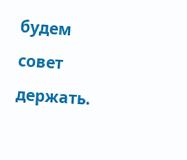будем совет держать.